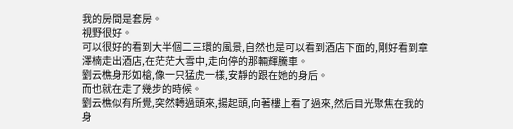我的房間是套房。
視野很好。
可以很好的看到大半個二三環的風景,自然也是可以看到酒店下面的,剛好看到章澤楠走出酒店,在茫茫大雪中,走向停的那輛輝騰車。
劉云樵身形如槍,像一只猛虎一樣,安靜的跟在她的身后。
而也就在走了幾步的時候。
劉云樵似有所覺,突然轉過頭來,揚起頭,向著樓上看了過來,然后目光聚焦在我的身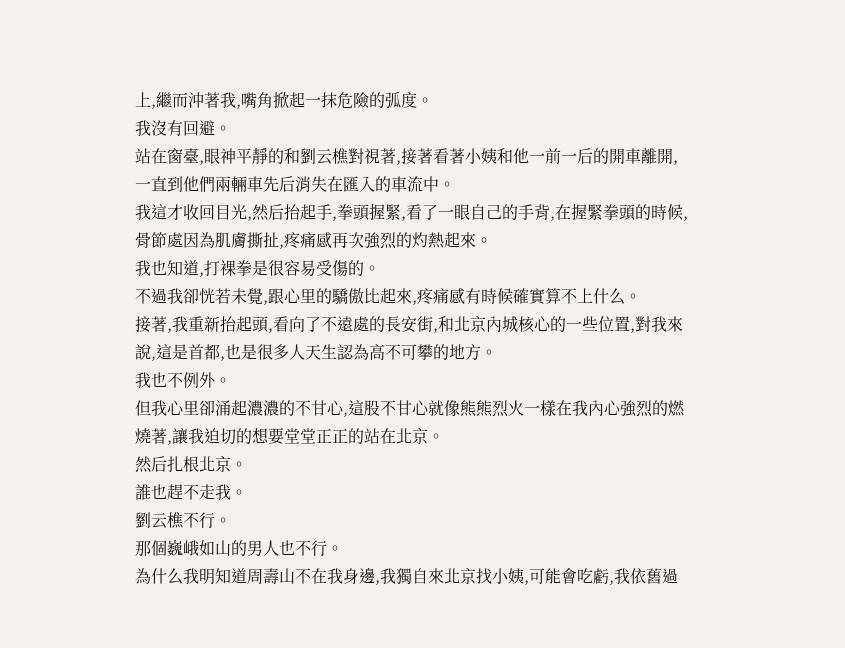上,繼而沖著我,嘴角掀起一抹危險的弧度。
我沒有回避。
站在窗臺,眼神平靜的和劉云樵對視著,接著看著小姨和他一前一后的開車離開,一直到他們兩輛車先后消失在匯入的車流中。
我這才收回目光,然后抬起手,拳頭握緊,看了一眼自己的手背,在握緊拳頭的時候,骨節處因為肌膚撕扯,疼痛感再次強烈的灼熱起來。
我也知道,打裸拳是很容易受傷的。
不過我卻恍若未覺,跟心里的驕傲比起來,疼痛感有時候確實算不上什么。
接著,我重新抬起頭,看向了不遠處的長安街,和北京內城核心的一些位置,對我來說,這是首都,也是很多人天生認為高不可攀的地方。
我也不例外。
但我心里卻涌起濃濃的不甘心,這股不甘心就像熊熊烈火一樣在我內心強烈的燃燒著,讓我迫切的想要堂堂正正的站在北京。
然后扎根北京。
誰也趕不走我。
劉云樵不行。
那個巍峨如山的男人也不行。
為什么我明知道周壽山不在我身邊,我獨自來北京找小姨,可能會吃虧,我依舊過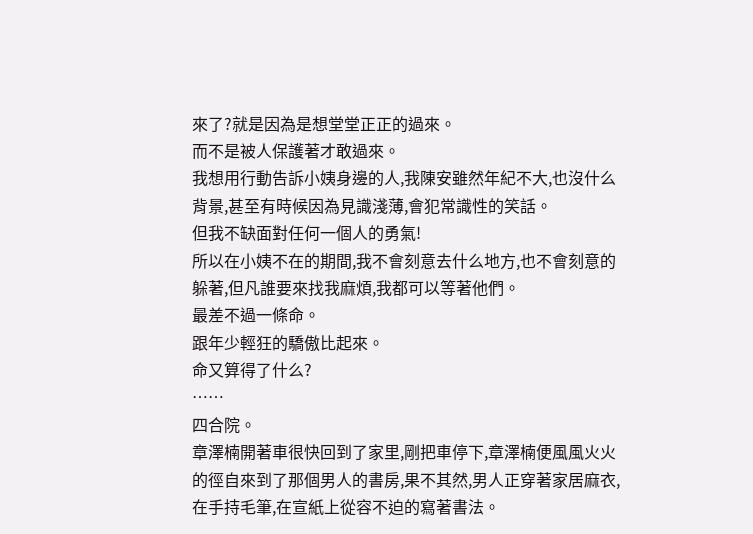來了?就是因為是想堂堂正正的過來。
而不是被人保護著才敢過來。
我想用行動告訴小姨身邊的人,我陳安雖然年紀不大,也沒什么背景,甚至有時候因為見識淺薄,會犯常識性的笑話。
但我不缺面對任何一個人的勇氣!
所以在小姨不在的期間,我不會刻意去什么地方,也不會刻意的躲著,但凡誰要來找我麻煩,我都可以等著他們。
最差不過一條命。
跟年少輕狂的驕傲比起來。
命又算得了什么?
……
四合院。
章澤楠開著車很快回到了家里,剛把車停下,章澤楠便風風火火的徑自來到了那個男人的書房,果不其然,男人正穿著家居麻衣,在手持毛筆,在宣紙上從容不迫的寫著書法。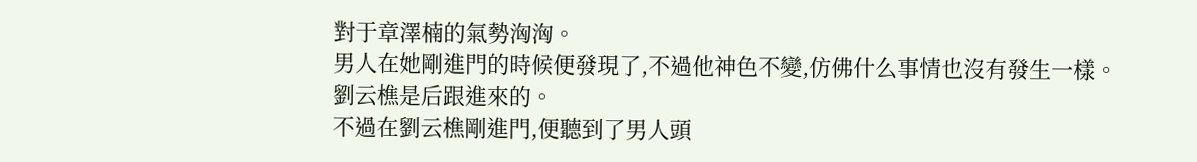對于章澤楠的氣勢洶洶。
男人在她剛進門的時候便發現了,不過他神色不變,仿佛什么事情也沒有發生一樣。
劉云樵是后跟進來的。
不過在劉云樵剛進門,便聽到了男人頭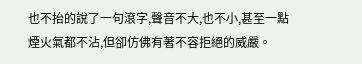也不抬的說了一句滾字,聲音不大,也不小,甚至一點煙火氣都不沾,但卻仿佛有著不容拒絕的威嚴。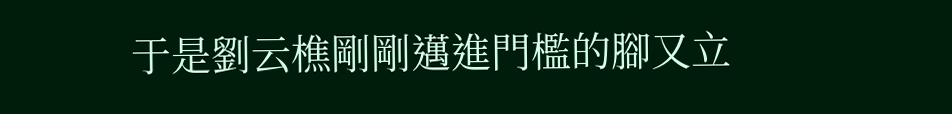于是劉云樵剛剛邁進門檻的腳又立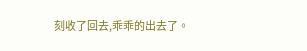刻收了回去,乖乖的出去了。